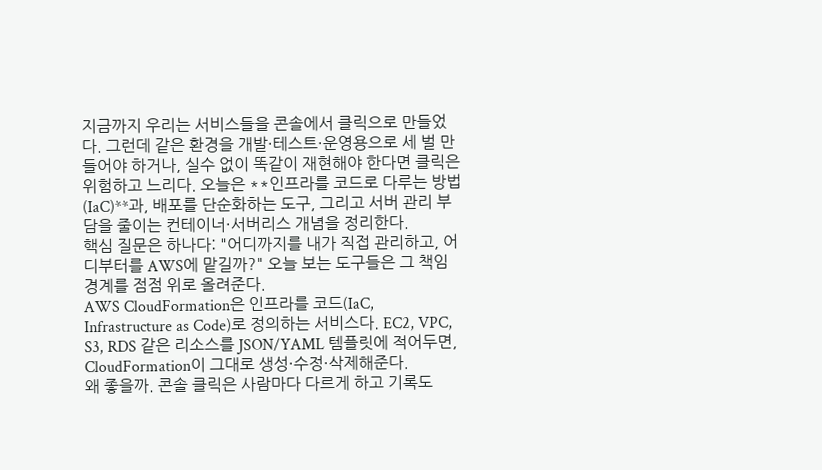지금까지 우리는 서비스들을 콘솔에서 클릭으로 만들었다. 그런데 같은 환경을 개발·테스트·운영용으로 세 벌 만들어야 하거나, 실수 없이 똑같이 재현해야 한다면 클릭은 위험하고 느리다. 오늘은 **인프라를 코드로 다루는 방법(IaC)**과, 배포를 단순화하는 도구, 그리고 서버 관리 부담을 줄이는 컨테이너·서버리스 개념을 정리한다.
핵심 질문은 하나다: "어디까지를 내가 직접 관리하고, 어디부터를 AWS에 맡길까?" 오늘 보는 도구들은 그 책임 경계를 점점 위로 올려준다.
AWS CloudFormation은 인프라를 코드(IaC, Infrastructure as Code)로 정의하는 서비스다. EC2, VPC, S3, RDS 같은 리소스를 JSON/YAML 템플릿에 적어두면, CloudFormation이 그대로 생성·수정·삭제해준다.
왜 좋을까. 콘솔 클릭은 사람마다 다르게 하고 기록도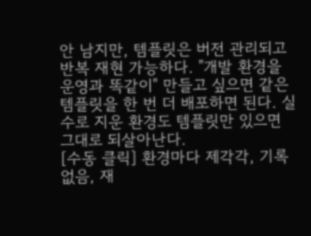안 남지만, 템플릿은 버전 관리되고 반복 재현 가능하다. "개발 환경을 운영과 똑같이" 만들고 싶으면 같은 템플릿을 한 번 더 배포하면 된다. 실수로 지운 환경도 템플릿만 있으면 그대로 되살아난다.
[수동 클릭] 환경마다 제각각, 기록 없음, 재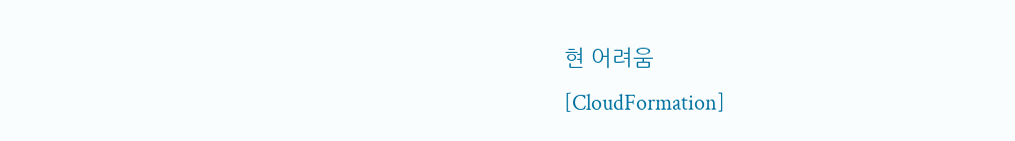현 어려움
[CloudFormation]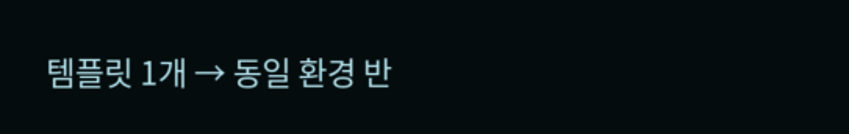템플릿 1개 → 동일 환경 반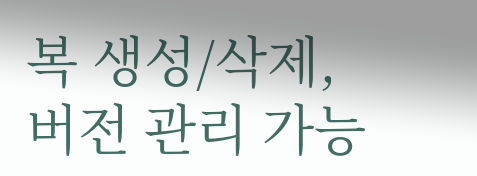복 생성/삭제, 버전 관리 가능